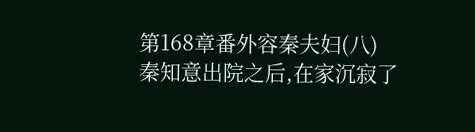第168章番外容秦夫妇(八)
秦知意出院之后,在家沉寂了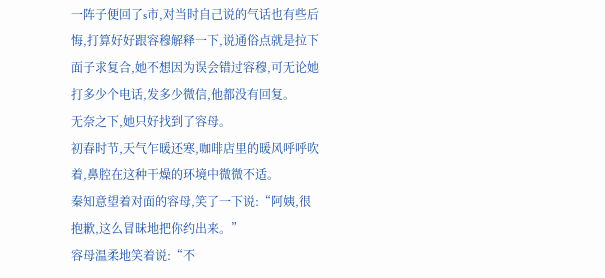一阵子便回了s市,对当时自己说的气话也有些后悔,打算好好跟容穆解释一下,说通俗点就是拉下面子求复合,她不想因为误会错过容穆,可无论她打多少个电话,发多少微信,他都没有回复。
无奈之下,她只好找到了容母。
初春时节,天气乍暖还寒,咖啡店里的暖风呼呼吹着,鼻腔在这种干燥的环境中微微不适。
秦知意望着对面的容母,笑了一下说:“阿姨,很抱歉,这么冒昧地把你约出来。”
容母温柔地笑着说:“不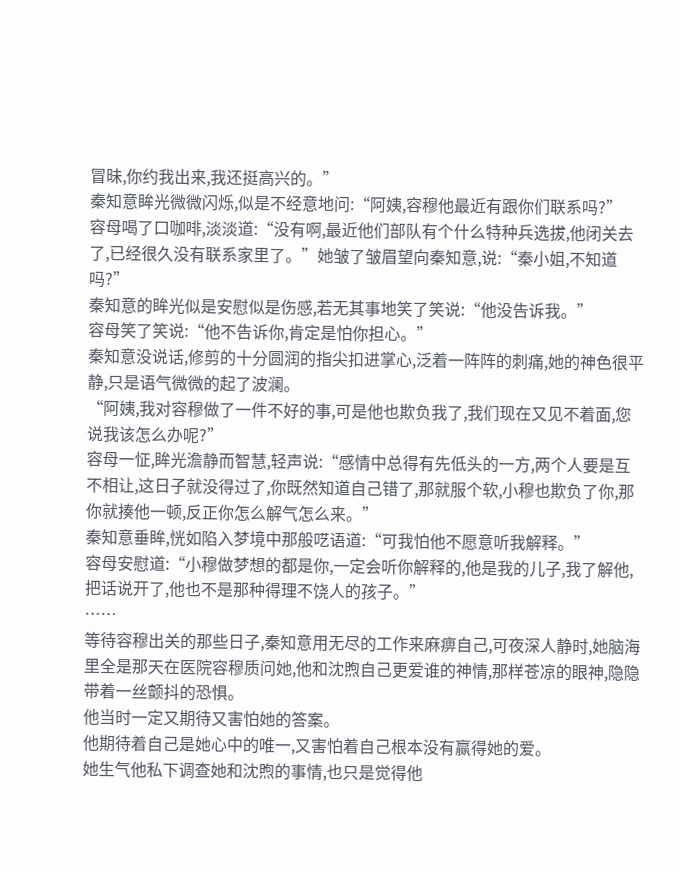冒昧,你约我出来,我还挺高兴的。”
秦知意眸光微微闪烁,似是不经意地问:“阿姨,容穆他最近有跟你们联系吗?”
容母喝了口咖啡,淡淡道:“没有啊,最近他们部队有个什么特种兵选拔,他闭关去了,已经很久没有联系家里了。”她皱了皱眉望向秦知意,说:“秦小姐,不知道吗?”
秦知意的眸光似是安慰似是伤感,若无其事地笑了笑说:“他没告诉我。”
容母笑了笑说:“他不告诉你,肯定是怕你担心。”
秦知意没说话,修剪的十分圆润的指尖扣进掌心,泛着一阵阵的刺痛,她的神色很平静,只是语气微微的起了波澜。
“阿姨,我对容穆做了一件不好的事,可是他也欺负我了,我们现在又见不着面,您说我该怎么办呢?”
容母一怔,眸光澹静而智慧,轻声说:“感情中总得有先低头的一方,两个人要是互不相让,这日子就没得过了,你既然知道自己错了,那就服个软,小穆也欺负了你,那你就揍他一顿,反正你怎么解气怎么来。”
秦知意垂眸,恍如陷入梦境中那般呓语道:“可我怕他不愿意听我解释。”
容母安慰道:“小穆做梦想的都是你,一定会听你解释的,他是我的儿子,我了解他,把话说开了,他也不是那种得理不饶人的孩子。”
……
等待容穆出关的那些日子,秦知意用无尽的工作来麻痹自己,可夜深人静时,她脑海里全是那天在医院容穆质问她,他和沈煦自己更爱谁的神情,那样苍凉的眼神,隐隐带着一丝颤抖的恐惧。
他当时一定又期待又害怕她的答案。
他期待着自己是她心中的唯一,又害怕着自己根本没有赢得她的爱。
她生气他私下调查她和沈煦的事情,也只是觉得他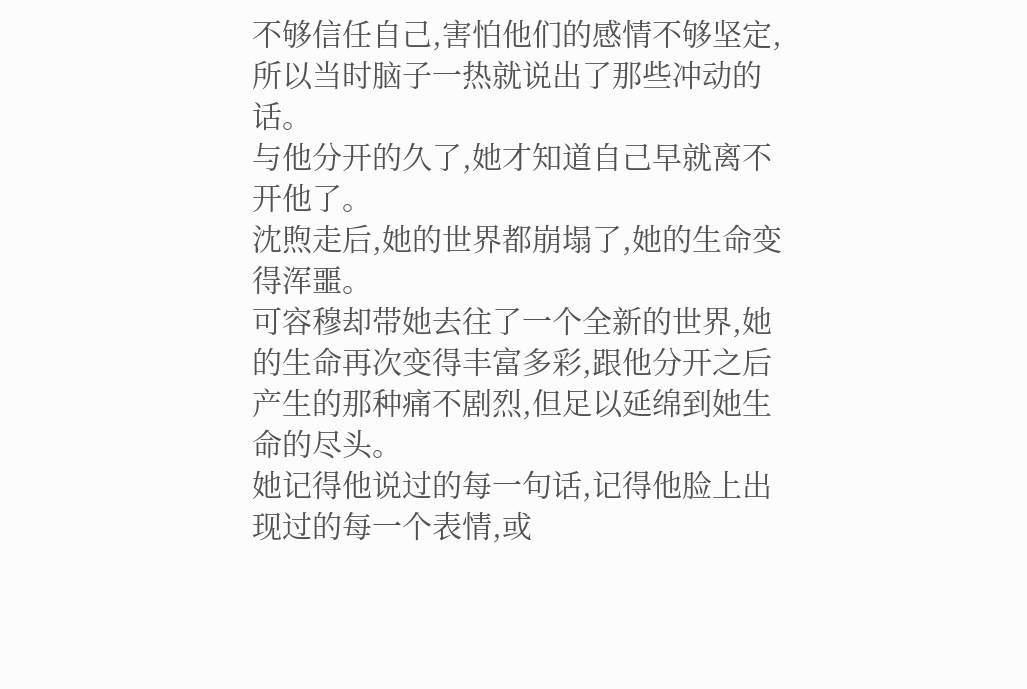不够信任自己,害怕他们的感情不够坚定,所以当时脑子一热就说出了那些冲动的话。
与他分开的久了,她才知道自己早就离不开他了。
沈煦走后,她的世界都崩塌了,她的生命变得浑噩。
可容穆却带她去往了一个全新的世界,她的生命再次变得丰富多彩,跟他分开之后产生的那种痛不剧烈,但足以延绵到她生命的尽头。
她记得他说过的每一句话,记得他脸上出现过的每一个表情,或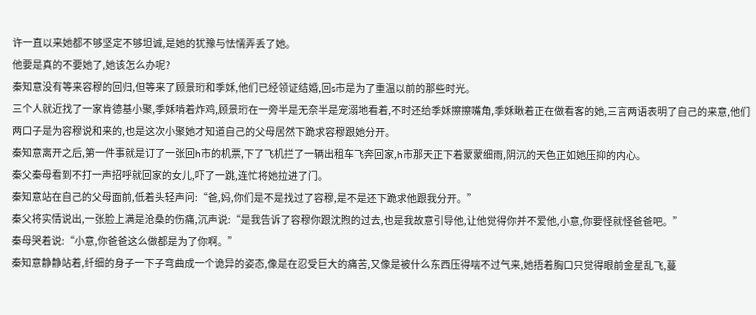许一直以来她都不够坚定不够坦诚,是她的犹豫与怯懦弄丢了她。
他要是真的不要她了,她该怎么办呢?
秦知意没有等来容穆的回归,但等来了顾景珩和季姀,他们已经领证结婚,回s市是为了重温以前的那些时光。
三个人就近找了一家肯德基小聚,季姀啃着炸鸡,顾景珩在一旁半是无奈半是宠溺地看着,不时还给季姀擦擦嘴角,季姀瞅着正在做看客的她,三言两语表明了自己的来意,他们两口子是为容穆说和来的,也是这次小聚她才知道自己的父母居然下跪求容穆跟她分开。
秦知意离开之后,第一件事就是订了一张回h市的机票,下了飞机拦了一辆出租车飞奔回家,h市那天正下着蒙蒙细雨,阴沉的天色正如她压抑的内心。
秦父秦母看到不打一声招呼就回家的女儿,吓了一跳,连忙将她拉进了门。
秦知意站在自己的父母面前,低着头轻声问:“爸,妈,你们是不是找过了容穆,是不是还下跪求他跟我分开。”
秦父将实情说出,一张脸上满是沧桑的伤痛,沉声说:“是我告诉了容穆你跟沈煦的过去,也是我故意引导他,让他觉得你并不爱他,小意,你要怪就怪爸爸吧。”
秦母哭着说:“小意,你爸爸这么做都是为了你啊。”
秦知意静静站着,纤细的身子一下子弯曲成一个诡异的姿态,像是在忍受巨大的痛苦,又像是被什么东西压得喘不过气来,她捂着胸口只觉得眼前金星乱飞,蔓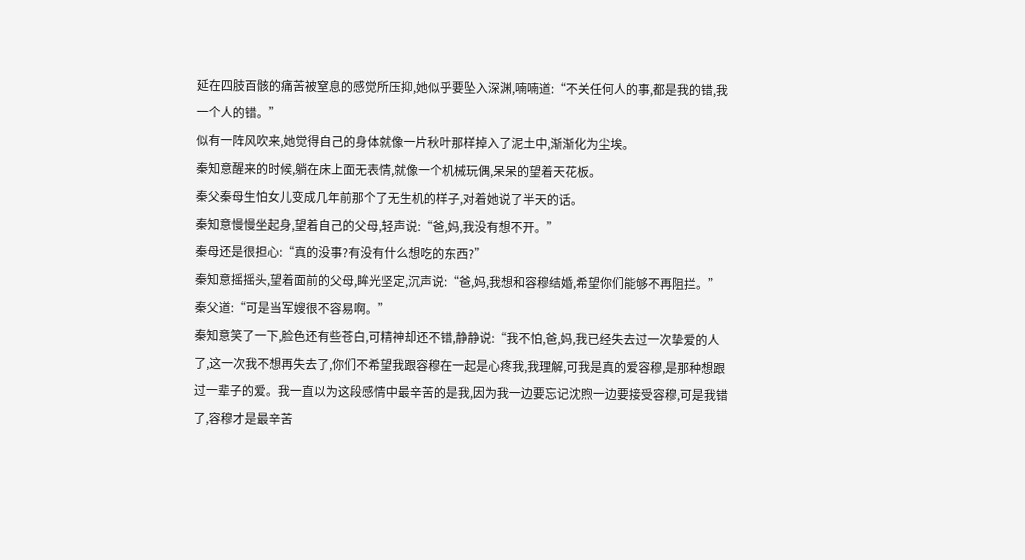延在四肢百骸的痛苦被窒息的感觉所压抑,她似乎要坠入深渊,喃喃道:“不关任何人的事,都是我的错,我一个人的错。”
似有一阵风吹来,她觉得自己的身体就像一片秋叶那样掉入了泥土中,渐渐化为尘埃。
秦知意醒来的时候,躺在床上面无表情,就像一个机械玩偶,呆呆的望着天花板。
秦父秦母生怕女儿变成几年前那个了无生机的样子,对着她说了半天的话。
秦知意慢慢坐起身,望着自己的父母,轻声说:“爸,妈,我没有想不开。”
秦母还是很担心:“真的没事?有没有什么想吃的东西?”
秦知意摇摇头,望着面前的父母,眸光坚定,沉声说:“爸,妈,我想和容穆结婚,希望你们能够不再阻拦。”
秦父道:“可是当军嫂很不容易啊。”
秦知意笑了一下,脸色还有些苍白,可精神却还不错,静静说:“我不怕,爸,妈,我已经失去过一次挚爱的人了,这一次我不想再失去了,你们不希望我跟容穆在一起是心疼我,我理解,可我是真的爱容穆,是那种想跟过一辈子的爱。我一直以为这段感情中最辛苦的是我,因为我一边要忘记沈煦一边要接受容穆,可是我错了,容穆才是最辛苦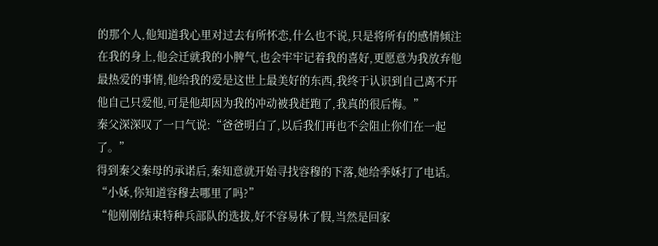的那个人,他知道我心里对过去有所怀恋,什么也不说,只是将所有的感情倾注在我的身上,他会迁就我的小脾气,也会牢牢记着我的喜好,更愿意为我放弃他最热爱的事情,他给我的爱是这世上最美好的东西,我终于认识到自己离不开他自己只爱他,可是他却因为我的冲动被我赶跑了,我真的很后悔。”
秦父深深叹了一口气说:“爸爸明白了,以后我们再也不会阻止你们在一起了。”
得到秦父秦母的承诺后,秦知意就开始寻找容穆的下落,她给季姀打了电话。
“小姀,你知道容穆去哪里了吗?”
“他刚刚结束特种兵部队的选拔,好不容易休了假,当然是回家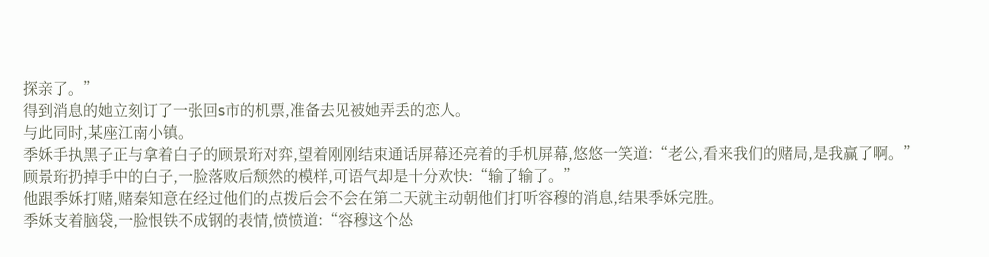探亲了。”
得到消息的她立刻订了一张回s市的机票,准备去见被她弄丢的恋人。
与此同时,某座江南小镇。
季姀手执黑子正与拿着白子的顾景珩对弈,望着刚刚结束通话屏幕还亮着的手机屏幕,悠悠一笑道:“老公,看来我们的赌局,是我赢了啊。”
顾景珩扔掉手中的白子,一脸落败后颓然的模样,可语气却是十分欢快:“输了输了。”
他跟季姀打赌,赌秦知意在经过他们的点拨后会不会在第二天就主动朝他们打听容穆的消息,结果季姀完胜。
季姀支着脑袋,一脸恨铁不成钢的表情,愤愤道:“容穆这个怂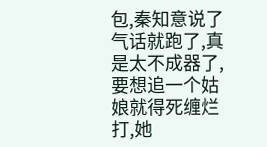包,秦知意说了气话就跑了,真是太不成器了,要想追一个姑娘就得死缠烂打,她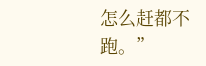怎么赶都不跑。”